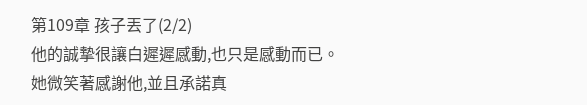第109章 孩子丟了(2/2)
他的誠摯很讓白遲遲感動,也只是感動而已。
她微笑著感謝他,並且承諾真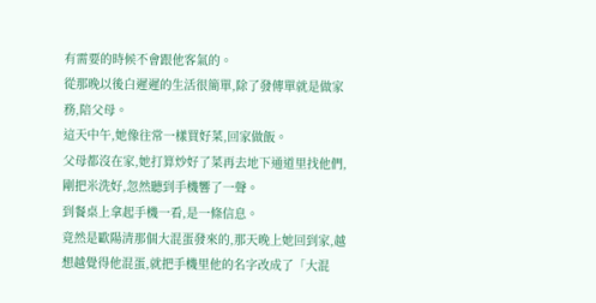有需要的時候不會跟他客氣的。
從那晚以後白遲遲的生活很簡單,除了發傳單就是做家務,陪父母。
這天中午,她像往常一樣買好菜,回家做飯。
父母都沒在家,她打算炒好了菜再去地下通道里找他們,剛把米洗好,忽然聽到手機響了一聲。
到餐桌上拿起手機一看,是一條信息。
竟然是歐陽清那個大混蛋發來的,那天晚上她回到家,越想越覺得他混蛋,就把手機里他的名字改成了「大混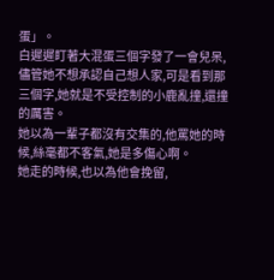蛋」。
白遲遲盯著大混蛋三個字發了一會兒呆,儘管她不想承認自己想人家,可是看到那三個字,她就是不受控制的小鹿亂撞,還撞的厲害。
她以為一輩子都沒有交集的,他罵她的時候,絲毫都不客氣,她是多傷心啊。
她走的時候,也以為他會挽留,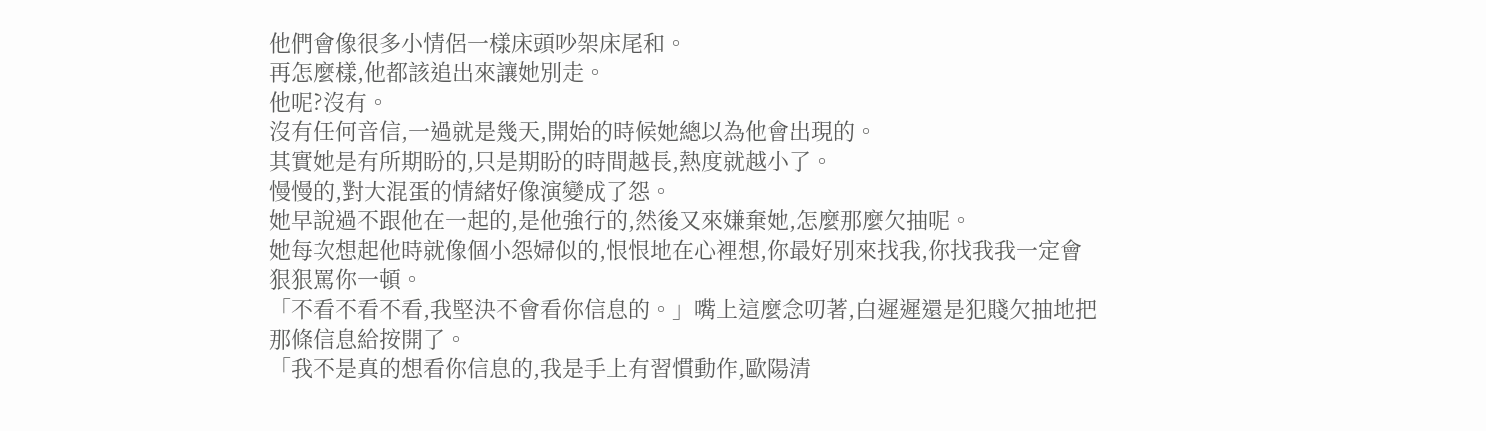他們會像很多小情侶一樣床頭吵架床尾和。
再怎麼樣,他都該追出來讓她別走。
他呢?沒有。
沒有任何音信,一過就是幾天,開始的時候她總以為他會出現的。
其實她是有所期盼的,只是期盼的時間越長,熱度就越小了。
慢慢的,對大混蛋的情緒好像演變成了怨。
她早說過不跟他在一起的,是他強行的,然後又來嫌棄她,怎麼那麼欠抽呢。
她每次想起他時就像個小怨婦似的,恨恨地在心裡想,你最好別來找我,你找我我一定會狠狠罵你一頓。
「不看不看不看,我堅決不會看你信息的。」嘴上這麼念叨著,白遲遲還是犯賤欠抽地把那條信息給按開了。
「我不是真的想看你信息的,我是手上有習慣動作,歐陽清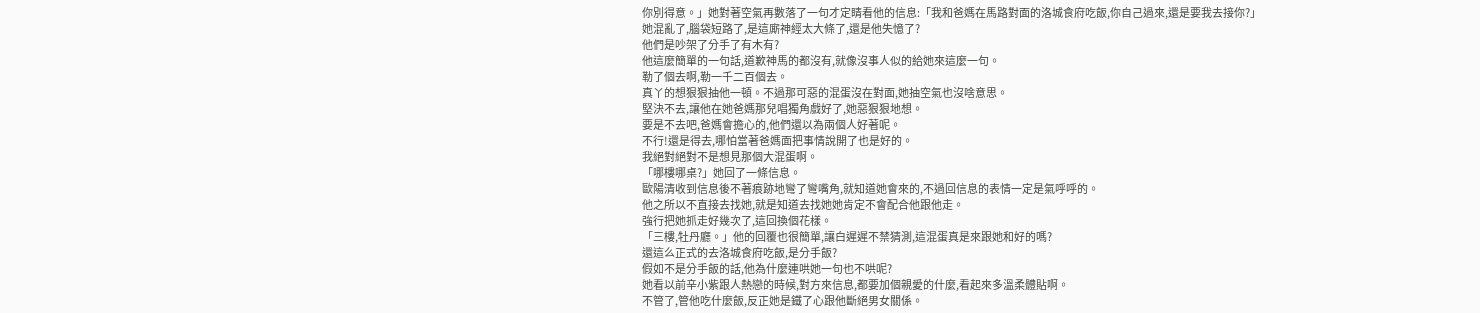你別得意。」她對著空氣再數落了一句才定睛看他的信息:「我和爸媽在馬路對面的洛城食府吃飯,你自己過來,還是要我去接你?」
她混亂了,腦袋短路了,是這廝神經太大條了,還是他失憶了?
他們是吵架了分手了有木有?
他這麼簡單的一句話,道歉神馬的都沒有,就像沒事人似的給她來這麼一句。
勒了個去啊,勒一千二百個去。
真丫的想狠狠抽他一頓。不過那可惡的混蛋沒在對面,她抽空氣也沒啥意思。
堅決不去,讓他在她爸媽那兒唱獨角戲好了,她惡狠狠地想。
要是不去吧,爸媽會擔心的,他們還以為兩個人好著呢。
不行!還是得去,哪怕當著爸媽面把事情說開了也是好的。
我絕對絕對不是想見那個大混蛋啊。
「哪樓哪桌?」她回了一條信息。
歐陽清收到信息後不著痕跡地彎了彎嘴角,就知道她會來的,不過回信息的表情一定是氣呼呼的。
他之所以不直接去找她,就是知道去找她她肯定不會配合他跟他走。
強行把她抓走好幾次了,這回換個花樣。
「三樓,牡丹廳。」他的回覆也很簡單,讓白遲遲不禁猜測,這混蛋真是來跟她和好的嗎?
還這么正式的去洛城食府吃飯,是分手飯?
假如不是分手飯的話,他為什麼連哄她一句也不哄呢?
她看以前辛小紫跟人熱戀的時候,對方來信息,都要加個親愛的什麼,看起來多溫柔體貼啊。
不管了,管他吃什麼飯,反正她是鐵了心跟他斷絕男女關係。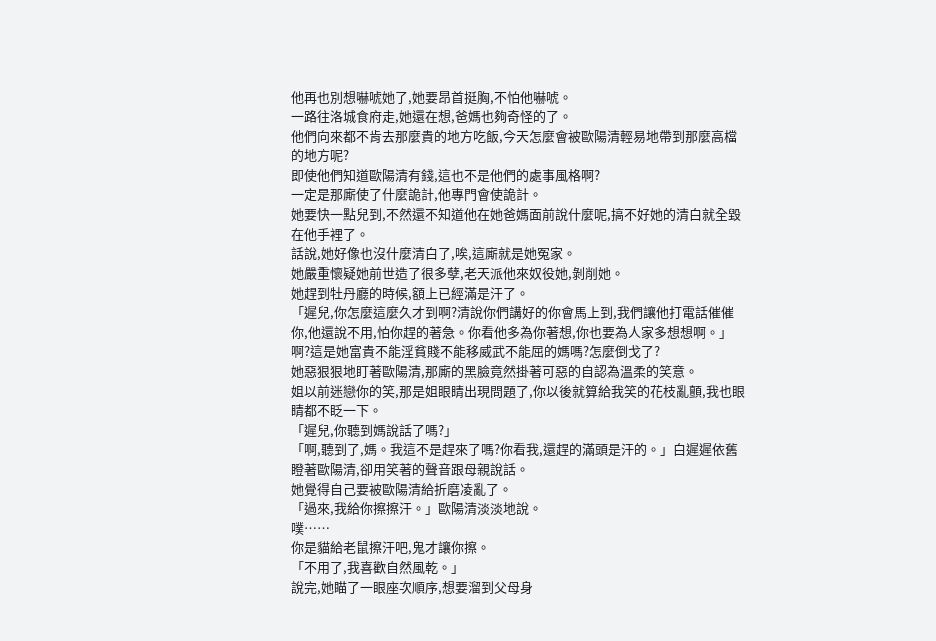他再也別想嚇唬她了,她要昂首挺胸,不怕他嚇唬。
一路往洛城食府走,她還在想,爸媽也夠奇怪的了。
他們向來都不肯去那麼貴的地方吃飯,今天怎麼會被歐陽清輕易地帶到那麼高檔的地方呢?
即使他們知道歐陽清有錢,這也不是他們的處事風格啊?
一定是那廝使了什麼詭計,他專門會使詭計。
她要快一點兒到,不然還不知道他在她爸媽面前說什麼呢,搞不好她的清白就全毀在他手裡了。
話說,她好像也沒什麼清白了,唉,這廝就是她冤家。
她嚴重懷疑她前世造了很多孽,老天派他來奴役她,剝削她。
她趕到牡丹廳的時候,額上已經滿是汗了。
「遲兒,你怎麼這麼久才到啊?清說你們講好的你會馬上到,我們讓他打電話催催你,他還說不用,怕你趕的著急。你看他多為你著想,你也要為人家多想想啊。」
啊?這是她富貴不能淫貧賤不能移威武不能屈的媽嗎?怎麼倒戈了?
她惡狠狠地盯著歐陽清,那廝的黑臉竟然掛著可惡的自認為溫柔的笑意。
姐以前迷戀你的笑,那是姐眼睛出現問題了,你以後就算給我笑的花枝亂顫,我也眼睛都不眨一下。
「遲兒,你聽到媽說話了嗎?」
「啊,聽到了,媽。我這不是趕來了嗎?你看我,還趕的滿頭是汗的。」白遲遲依舊瞪著歐陽清,卻用笑著的聲音跟母親說話。
她覺得自己要被歐陽清給折磨凌亂了。
「過來,我給你擦擦汗。」歐陽清淡淡地說。
噗……
你是貓給老鼠擦汗吧,鬼才讓你擦。
「不用了,我喜歡自然風乾。」
說完,她瞄了一眼座次順序,想要溜到父母身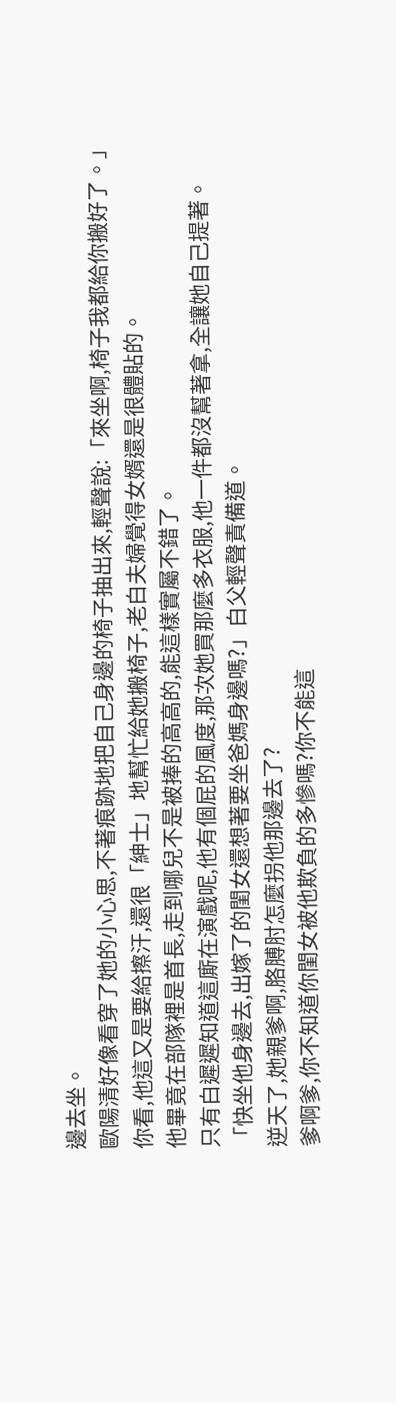邊去坐。
歐陽清好像看穿了她的小心思,不著痕跡地把自己身邊的椅子抽出來,輕聲說:「來坐啊,椅子我都給你搬好了。」
你看,他這又是要給擦汗,還很「紳士」地幫忙給她搬椅子,老白夫婦覺得女婿還是很體貼的。
他畢竟在部隊裡是首長,走到哪兒不是被捧的高高的,能這樣實屬不錯了。
只有白遲遲知道這廝在演戲呢,他有個屁的風度,那次她買那麼多衣服,他一件都沒幫著拿,全讓她自己提著。
「快坐他身邊去,出嫁了的閨女還想著要坐爸媽身邊嗎?」白父輕聲責備道。
逆天了,她親爹啊,胳膊肘怎麼拐他那邊去了?
爹啊爹,你不知道你閨女被他欺負的多慘嗎?你不能這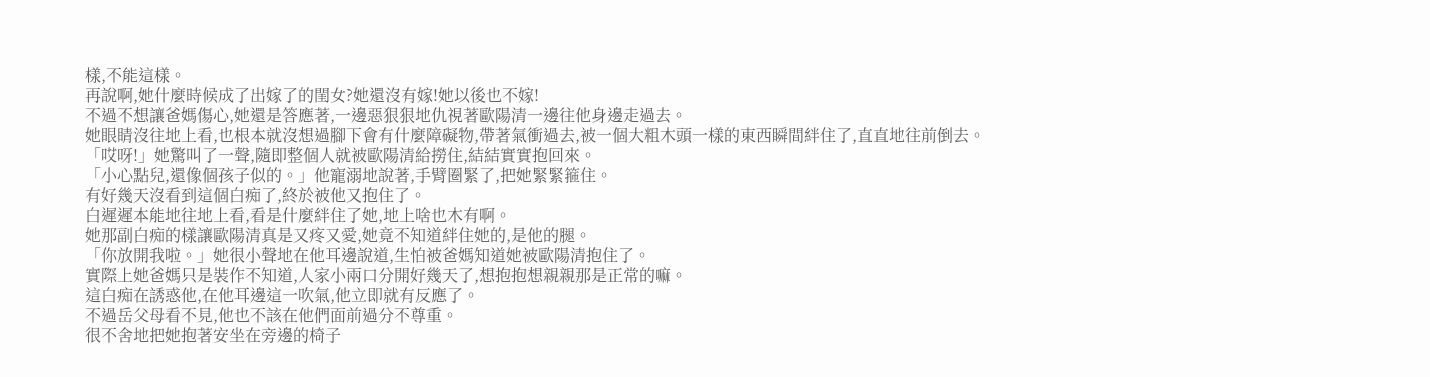樣,不能這樣。
再說啊,她什麼時候成了出嫁了的閨女?她還沒有嫁!她以後也不嫁!
不過不想讓爸媽傷心,她還是答應著,一邊惡狠狠地仇視著歐陽清一邊往他身邊走過去。
她眼睛沒往地上看,也根本就沒想過腳下會有什麼障礙物,帶著氣衝過去,被一個大粗木頭一樣的東西瞬間絆住了,直直地往前倒去。
「哎呀!」她驚叫了一聲,隨即整個人就被歐陽清給撈住,結結實實抱回來。
「小心點兒,還像個孩子似的。」他寵溺地說著,手臂圈緊了,把她緊緊箍住。
有好幾天沒看到這個白痴了,終於被他又抱住了。
白遲遲本能地往地上看,看是什麼絆住了她,地上啥也木有啊。
她那副白痴的樣讓歐陽清真是又疼又愛,她竟不知道絆住她的,是他的腿。
「你放開我啦。」她很小聲地在他耳邊說道,生怕被爸媽知道她被歐陽清抱住了。
實際上她爸媽只是裝作不知道,人家小兩口分開好幾天了,想抱抱想親親那是正常的嘛。
這白痴在誘惑他,在他耳邊這一吹氣,他立即就有反應了。
不過岳父母看不見,他也不該在他們面前過分不尊重。
很不舍地把她抱著安坐在旁邊的椅子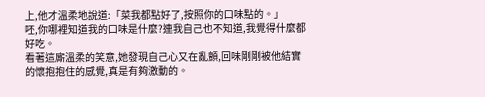上,他才溫柔地說道:「菜我都點好了,按照你的口味點的。」
呸,你哪裡知道我的口味是什麼?連我自己也不知道,我覺得什麼都好吃。
看著這廝溫柔的笑意,她發現自己心又在亂顫,回味剛剛被他結實的懷抱抱住的感覺,真是有夠激動的。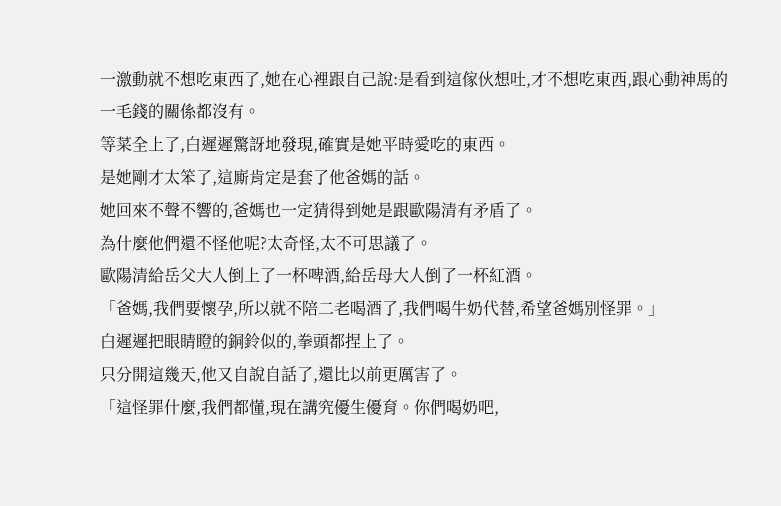一激動就不想吃東西了,她在心裡跟自己說:是看到這傢伙想吐,才不想吃東西,跟心動神馬的一毛錢的關係都沒有。
等菜全上了,白遲遲驚訝地發現,確實是她平時愛吃的東西。
是她剛才太笨了,這廝肯定是套了他爸媽的話。
她回來不聲不響的,爸媽也一定猜得到她是跟歐陽清有矛盾了。
為什麼他們還不怪他呢?太奇怪,太不可思議了。
歐陽清給岳父大人倒上了一杯啤酒,給岳母大人倒了一杯紅酒。
「爸媽,我們要懷孕,所以就不陪二老喝酒了,我們喝牛奶代替,希望爸媽別怪罪。」
白遲遲把眼睛瞪的銅鈴似的,拳頭都捏上了。
只分開這幾天,他又自說自話了,還比以前更厲害了。
「這怪罪什麼,我們都懂,現在講究優生優育。你們喝奶吧,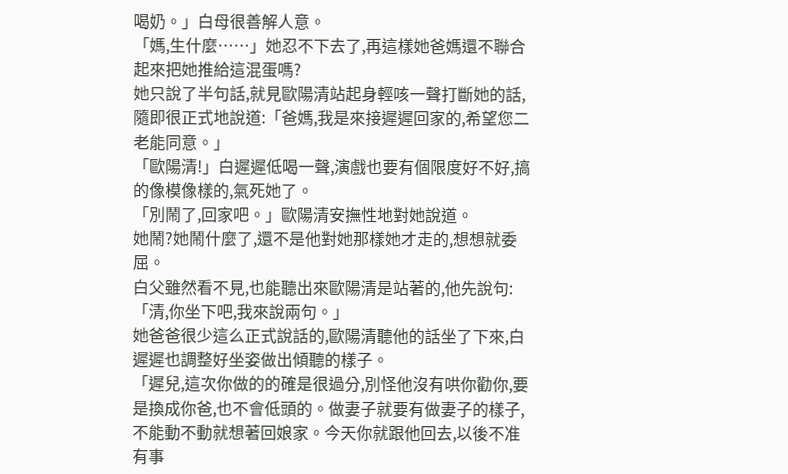喝奶。」白母很善解人意。
「媽,生什麼……」她忍不下去了,再這樣她爸媽還不聯合起來把她推給這混蛋嗎?
她只說了半句話,就見歐陽清站起身輕咳一聲打斷她的話,隨即很正式地說道:「爸媽,我是來接遲遲回家的,希望您二老能同意。」
「歐陽清!」白遲遲低喝一聲,演戲也要有個限度好不好,搞的像模像樣的,氣死她了。
「別鬧了,回家吧。」歐陽清安撫性地對她說道。
她鬧?她鬧什麼了,還不是他對她那樣她才走的,想想就委屈。
白父雖然看不見,也能聽出來歐陽清是站著的,他先說句:「清,你坐下吧,我來說兩句。」
她爸爸很少這么正式說話的,歐陽清聽他的話坐了下來,白遲遲也調整好坐姿做出傾聽的樣子。
「遲兒,這次你做的的確是很過分,別怪他沒有哄你勸你,要是換成你爸,也不會低頭的。做妻子就要有做妻子的樣子,不能動不動就想著回娘家。今天你就跟他回去,以後不准有事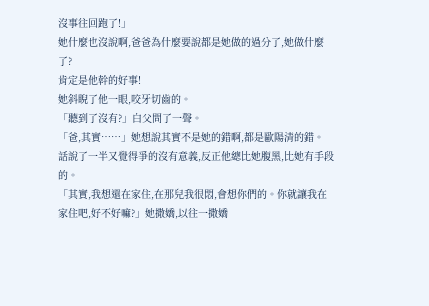沒事往回跑了!」
她什麼也沒說啊,爸爸為什麼要說都是她做的過分了,她做什麼了?
肯定是他幹的好事!
她斜睨了他一眼,咬牙切齒的。
「聽到了沒有?」白父問了一聲。
「爸,其實……」她想說其實不是她的錯啊,都是歐陽清的錯。
話說了一半又覺得爭的沒有意義,反正他總比她腹黑,比她有手段的。
「其實,我想還在家住,在那兒我很悶,會想你們的。你就讓我在家住吧,好不好嘛?」她撒嬌,以往一撒嬌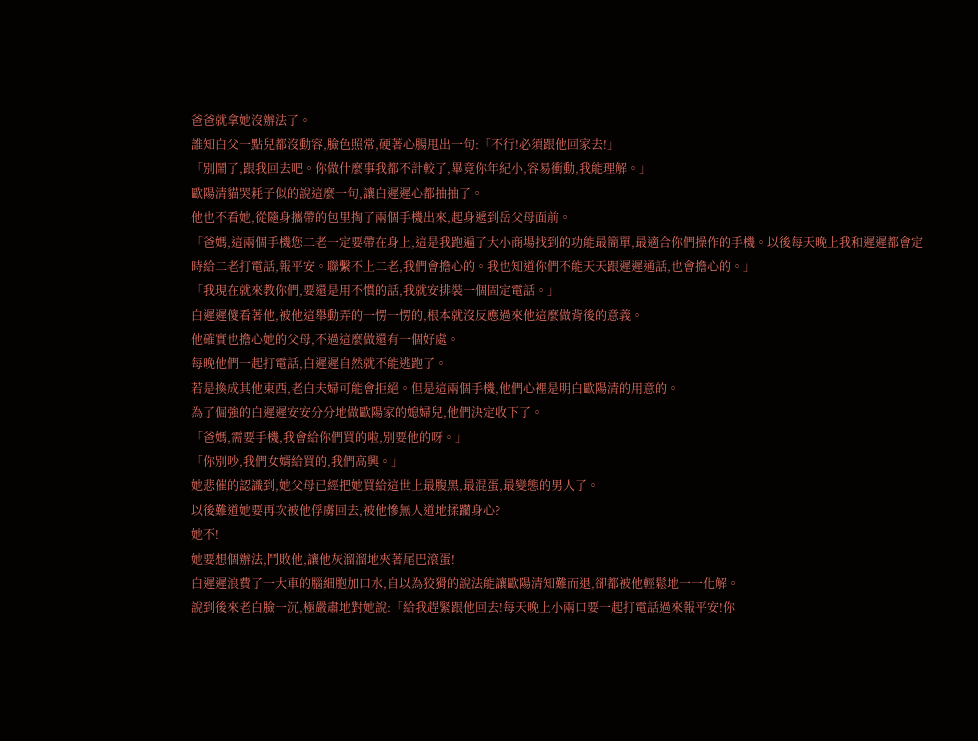爸爸就拿她沒辦法了。
誰知白父一點兒都沒動容,臉色照常,硬著心腸甩出一句:「不行!必須跟他回家去!」
「別鬧了,跟我回去吧。你做什麼事我都不計較了,畢竟你年紀小,容易衝動,我能理解。」
歐陽清貓哭耗子似的說這麼一句,讓白遲遲心都抽抽了。
他也不看她,從隨身攜帶的包里掏了兩個手機出來,起身遞到岳父母面前。
「爸媽,這兩個手機您二老一定要帶在身上,這是我跑遍了大小商場找到的功能最簡單,最適合你們操作的手機。以後每天晚上我和遲遲都會定時給二老打電話,報平安。聯繫不上二老,我們會擔心的。我也知道你們不能天天跟遲遲通話,也會擔心的。」
「我現在就來教你們,要還是用不慣的話,我就安排裝一個固定電話。」
白遲遲傻看著他,被他這舉動弄的一愣一愣的,根本就沒反應過來他這麼做背後的意義。
他確實也擔心她的父母,不過這麼做還有一個好處。
每晚他們一起打電話,白遲遲自然就不能逃跑了。
若是換成其他東西,老白夫婦可能會拒絕。但是這兩個手機,他們心裡是明白歐陽清的用意的。
為了倔強的白遲遲安安分分地做歐陽家的媳婦兒,他們決定收下了。
「爸媽,需要手機,我會給你們買的啦,別要他的呀。」
「你別吵,我們女婿給買的,我們高興。」
她悲催的認識到,她父母已經把她買給這世上最腹黑,最混蛋,最變態的男人了。
以後難道她要再次被他俘虜回去,被他慘無人道地揉躪身心?
她不!
她要想個辦法,鬥敗他,讓他灰溜溜地夾著尾巴滾蛋!
白遲遲浪費了一大車的腦細胞加口水,自以為狡猾的說法能讓歐陽清知難而退,卻都被他輕鬆地一一化解。
說到後來老白臉一沉,極嚴肅地對她說:「給我趕緊跟他回去!每天晚上小兩口要一起打電話過來報平安!你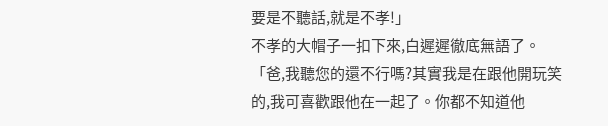要是不聽話,就是不孝!」
不孝的大帽子一扣下來,白遲遲徹底無語了。
「爸,我聽您的還不行嗎?其實我是在跟他開玩笑的,我可喜歡跟他在一起了。你都不知道他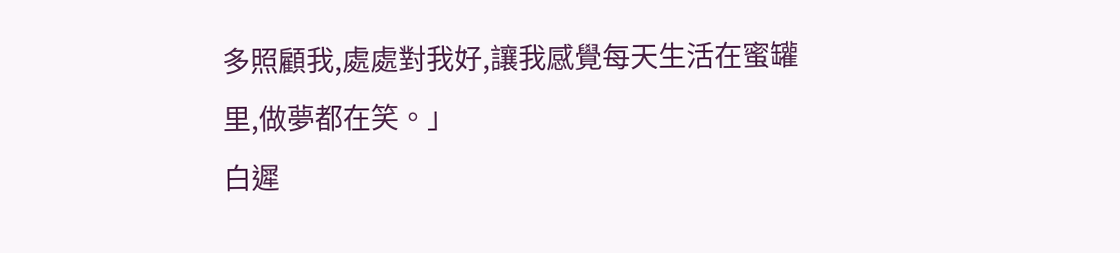多照顧我,處處對我好,讓我感覺每天生活在蜜罐里,做夢都在笑。」
白遲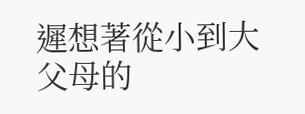遲想著從小到大父母的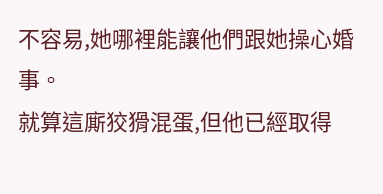不容易,她哪裡能讓他們跟她操心婚事。
就算這廝狡猾混蛋,但他已經取得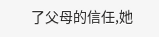了父母的信任,她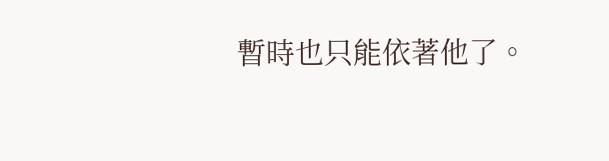暫時也只能依著他了。